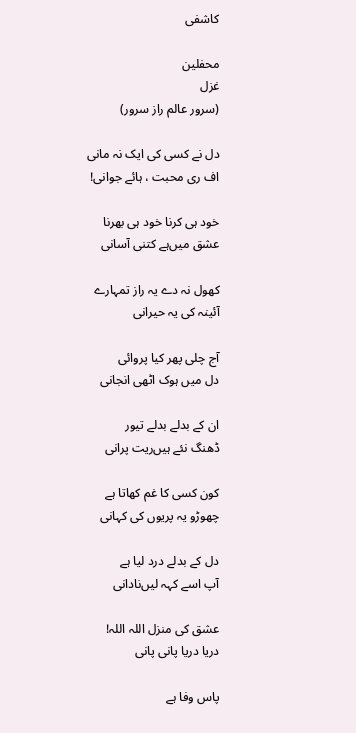کاشفی

محفلین
غزل
(سرور عالم راز سرور)

دل نے کسی کی ایک نہ مانی
اف ری محبت ، ہائے جوانی!

خود ہی کرنا خود ہی بھرنا
عشق میں‌ہے کتنی آسانی

کھول نہ دے یہ راز تمہارے
آئینہ کی یہ حیرانی

آج چلی پھر کیا پروائی
دل میں ہوک اٹھی انجانی

ان کے بدلے بدلے تیور
ڈھنگ نئے ہیں‌ریت پرانی

کون کسی کا غم کھاتا ہے
چھوڑو یہ پریوں کی کہانی

دل کے بدلے درد لیا ہے
آپ اسے کہہ لیں‌نادانی

عشق کی منزل اللہ اللہ!
دریا دریا پانی پانی

پاس وفا ہے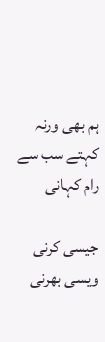ہم بھی ورنہ
کہتے سب سے رام کہانی

جیسی کرنی ویسی بھرنی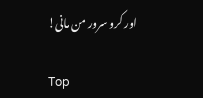اور کرو سرور من مانی!

Top